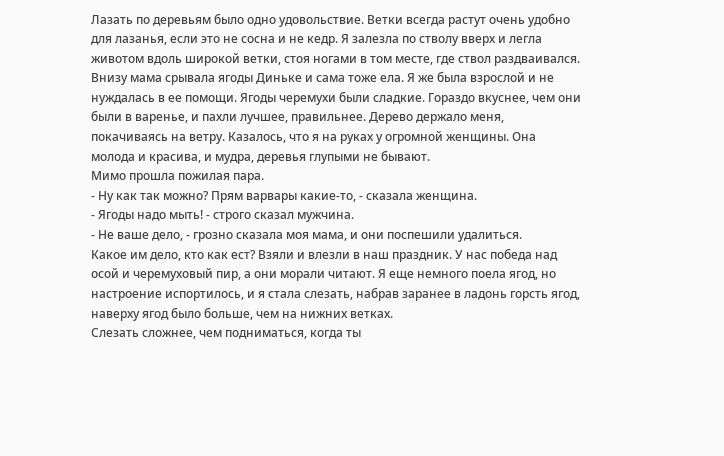Лазать по деревьям было одно удовольствие. Ветки всегда растут очень удобно для лазанья, если это не сосна и не кедр. Я залезла по стволу вверх и легла животом вдоль широкой ветки, стоя ногами в том месте, где ствол раздваивался. Внизу мама срывала ягоды Диньке и сама тоже ела. Я же была взрослой и не нуждалась в ее помощи. Ягоды черемухи были сладкие. Гораздо вкуснее, чем они были в варенье, и пахли лучшее, правильнее. Дерево держало меня, покачиваясь на ветру. Казалось, что я на руках у огромной женщины. Она молода и красива, и мудра, деревья глупыми не бывают.
Мимо прошла пожилая пара.
- Ну как так можно? Прям варвары какие-то, - сказала женщина.
- Ягоды надо мыть! - строго сказал мужчина.
- Не ваше дело, - грозно сказала моя мама, и они поспешили удалиться.
Какое им дело, кто как ест? Взяли и влезли в наш праздник. У нас победа над осой и черемуховый пир, а они морали читают. Я еще немного поела ягод, но настроение испортилось, и я стала слезать, набрав заранее в ладонь горсть ягод, наверху ягод было больше, чем на нижних ветках.
Слезать сложнее, чем подниматься, когда ты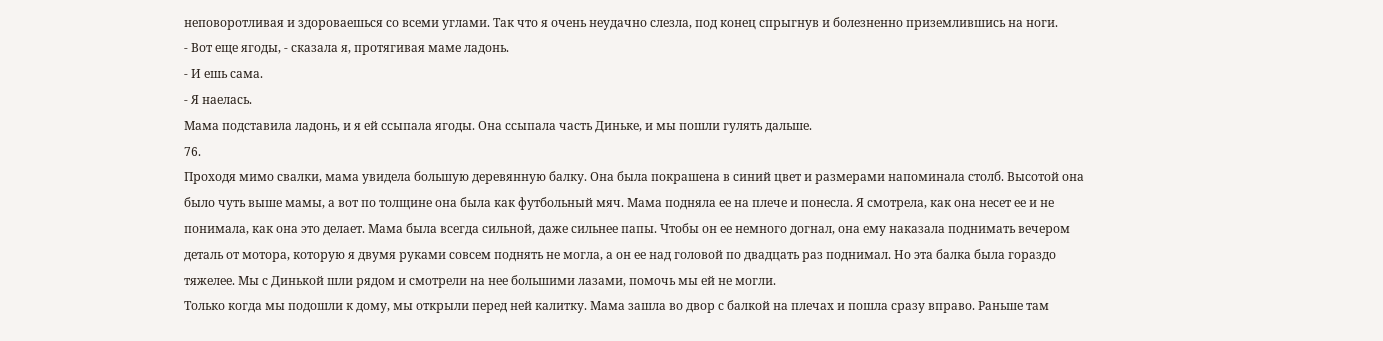неповоротливая и здороваешься со всеми углами. Так что я очень неудачно слезла, под конец спрыгнув и болезненно приземлившись на ноги.
- Вот еще ягоды, - сказала я, протягивая маме ладонь.
- И ешь сама.
- Я наелась.
Мама подставила ладонь, и я ей ссыпала ягоды. Она ссыпала часть Диньке, и мы пошли гулять дальше.
76.
Проходя мимо свалки, мама увидела большую деревянную балку. Она была покрашена в синий цвет и размерами напоминала столб. Высотой она было чуть выше мамы, а вот по толщине она была как футбольный мяч. Мама подняла ее на плече и понесла. Я смотрела, как она несет ее и не понимала, как она это делает. Мама была всегда сильной, даже сильнее папы. Чтобы он ее немного догнал, она ему наказала поднимать вечером деталь от мотора, которую я двумя руками совсем поднять не могла, а он ее над головой по двадцать раз поднимал. Но эта балка была гораздо тяжелее. Мы с Динькой шли рядом и смотрели на нее большими лазами, помочь мы ей не могли.
Только когда мы подошли к дому, мы открыли перед ней калитку. Мама зашла во двор с балкой на плечах и пошла сразу вправо. Раньше там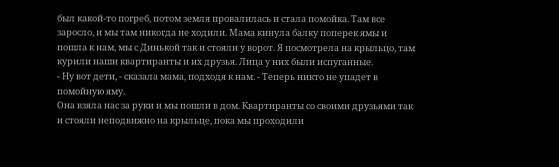был какой-то погреб, потом земля провалилась и стала помойка. Там все заросло, и мы там никогда не ходили. Мама кинула балку поперек ямы и пошла к нам, мы с Динькой так и стояли у ворот. Я посмотрела на крыльцо, там курили наши квартиранты и их друзья. Лица у них были испуганные.
- Ну вот дети, - сказала мама, подходя к нам. - Теперь никто не упадет в помойную яму.
Она взяла нас за руки и мы пошли в дом. Квартиранты со своими друзьями так и стояли неподвижно на крыльце, пока мы проходили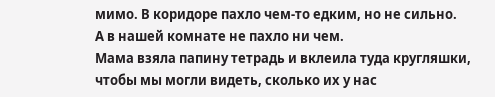мимо. В коридоре пахло чем-то едким, но не сильно.
А в нашей комнате не пахло ни чем.
Мама взяла папину тетрадь и вклеила туда кругляшки, чтобы мы могли видеть, сколько их у нас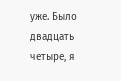уже. Было двадцать четыре, я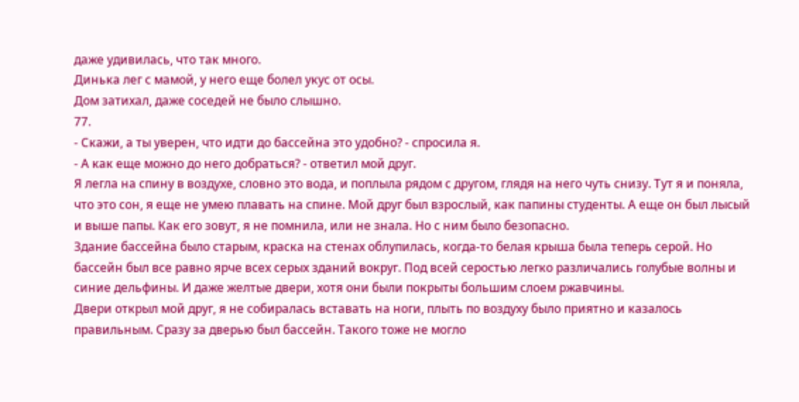даже удивилась, что так много.
Динька лег с мамой, у него еще болел укус от осы.
Дом затихал, даже соседей не было слышно.
77.
- Скажи, а ты уверен, что идти до бассейна это удобно? - спросила я.
- А как еще можно до него добраться? - ответил мой друг.
Я легла на спину в воздухе, словно это вода, и поплыла рядом с другом, глядя на него чуть снизу. Тут я и поняла, что это сон, я еще не умею плавать на спине. Мой друг был взрослый, как папины студенты. А еще он был лысый и выше папы. Как его зовут, я не помнила, или не знала. Но с ним было безопасно.
Здание бассейна было старым, краска на стенах облупилась, когда-то белая крыша была теперь серой. Но бассейн был все равно ярче всех серых зданий вокруг. Под всей серостью легко различались голубые волны и синие дельфины. И даже желтые двери, хотя они были покрыты большим слоем ржавчины.
Двери открыл мой друг, я не собиралась вставать на ноги, плыть по воздуху было приятно и казалось правильным. Сразу за дверью был бассейн. Такого тоже не могло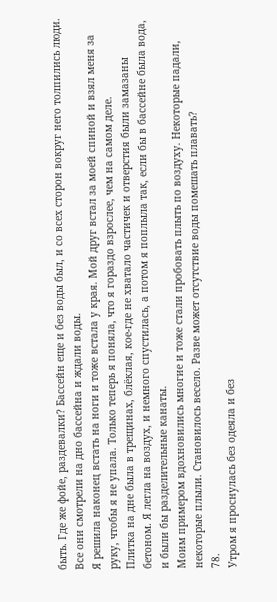быть. Где же фойе, раздевалки? Бассейн еще и без воды был, и со всех сторон вокруг него толпились люди. Все они смотрели на дно бассейна и ждали воды.
Я решила наконец встать на ноги и тоже встала у края. Мой друг встал за моей спиной и взял меня за руку, чтобы я не упала. Только теперь я поняла, что я гораздо взрослее, чем на самом деле.
Плитка на дне была в трещинах, блёклая, кое-где не хватало частичек и отверстия были замазаны бетоном. Я легла на воздух, и немного спустилась, а потом я поплыла так, если бы в бассейне была вода, и были бы разделительные канаты.
Моим примером вдохновились многие и тоже стали пробовать плыть по воздуху. Некоторые падали, некоторые плыли. Становилось весело. Разве может отсутствие воды помешать плавать?
78.
Утром я проснулась без одеяла и без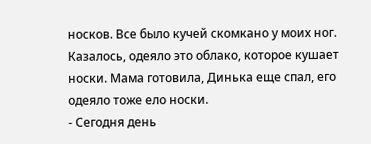носков. Все было кучей скомкано у моих ног. Казалось, одеяло это облако, которое кушает носки. Мама готовила, Динька еще спал, его одеяло тоже ело носки.
- Сегодня день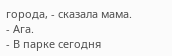города, - сказала мама.
- Ага.
- В парке сегодня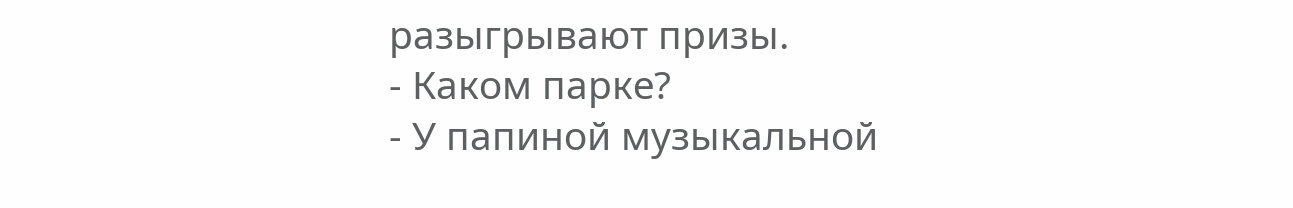разыгрывают призы.
- Каком парке?
- У папиной музыкальной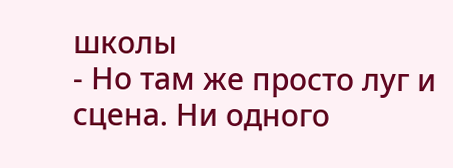школы
- Но там же просто луг и сцена. Ни одного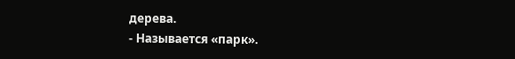дерева.
- Называется «парк».